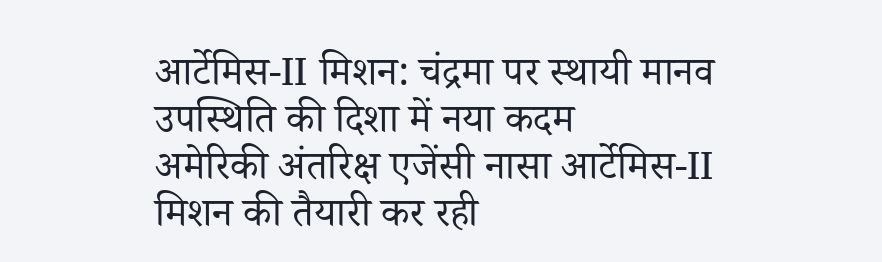आर्टेमिस-II मिशन: चंद्रमा पर स्थायी मानव उपस्थिति की दिशा में नया कदम
अमेरिकी अंतरिक्ष एजेंसी नासा आर्टेमिस-II मिशन की तैयारी कर रही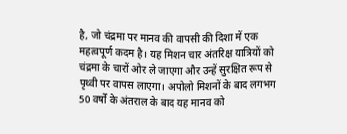है, जो चंद्रमा पर मानव की वापसी की दिशा में एक महत्वपूर्ण कदम है। यह मिशन चार अंतरिक्ष यात्रियों को चंद्रमा के चारों ओर ले जाएगा और उन्हें सुरक्षित रूप से पृथ्वी पर वापस लाएगा। अपोलो मिशनों के बाद लगभग 50 वर्षों के अंतराल के बाद यह मानव को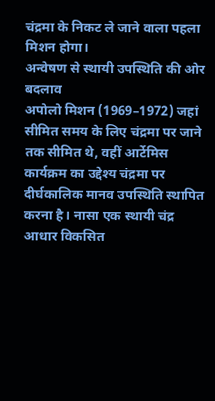चंद्रमा के निकट ले जाने वाला पहला मिशन होगा।
अन्वेषण से स्थायी उपस्थिति की ओर बदलाव
अपोलो मिशन (1969–1972) जहां सीमित समय के लिए चंद्रमा पर जाने तक सीमित थे, वहीं आर्टेमिस कार्यक्रम का उद्देश्य चंद्रमा पर दीर्घकालिक मानव उपस्थिति स्थापित करना है। नासा एक स्थायी चंद्र आधार विकसित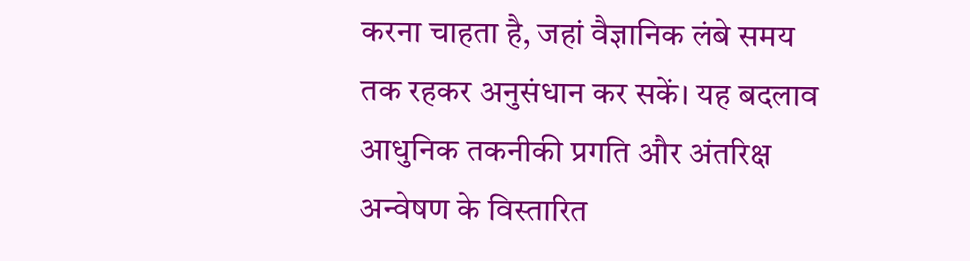करना चाहता है, जहां वैज्ञानिक लंबे समय तक रहकर अनुसंधान कर सकें। यह बदलाव आधुनिक तकनीकी प्रगति और अंतरिक्ष अन्वेषण के विस्तारित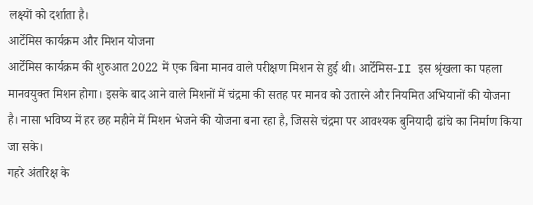लक्ष्यों को दर्शाता है।
आर्टेमिस कार्यक्रम और मिशन योजना
आर्टेमिस कार्यक्रम की शुरुआत 2022 में एक बिना मानव वाले परीक्षण मिशन से हुई थी। आर्टेमिस-II इस श्रृंखला का पहला मानवयुक्त मिशन होगा। इसके बाद आने वाले मिशनों में चंद्रमा की सतह पर मानव को उतारने और नियमित अभियानों की योजना है। नासा भविष्य में हर छह महीने में मिशन भेजने की योजना बना रहा है, जिससे चंद्रमा पर आवश्यक बुनियादी ढांचे का निर्माण किया जा सके।
गहरे अंतरिक्ष के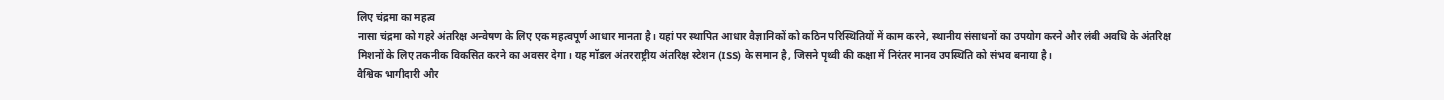लिए चंद्रमा का महत्व
नासा चंद्रमा को गहरे अंतरिक्ष अन्वेषण के लिए एक महत्वपूर्ण आधार मानता है। यहां पर स्थापित आधार वैज्ञानिकों को कठिन परिस्थितियों में काम करने, स्थानीय संसाधनों का उपयोग करने और लंबी अवधि के अंतरिक्ष मिशनों के लिए तकनीक विकसित करने का अवसर देगा। यह मॉडल अंतरराष्ट्रीय अंतरिक्ष स्टेशन (ISS) के समान है, जिसने पृथ्वी की कक्षा में निरंतर मानव उपस्थिति को संभव बनाया है।
वैश्विक भागीदारी और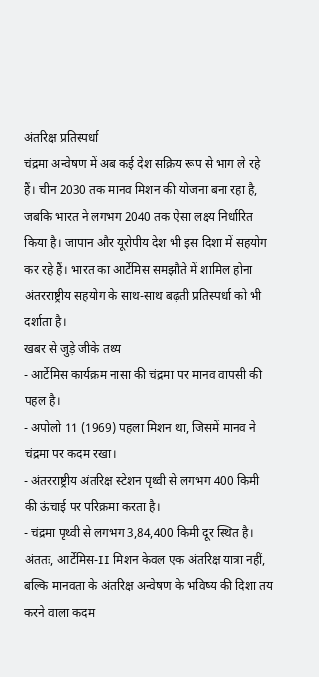अंतरिक्ष प्रतिस्पर्धा
चंद्रमा अन्वेषण में अब कई देश सक्रिय रूप से भाग ले रहे हैं। चीन 2030 तक मानव मिशन की योजना बना रहा है, जबकि भारत ने लगभग 2040 तक ऐसा लक्ष्य निर्धारित किया है। जापान और यूरोपीय देश भी इस दिशा में सहयोग कर रहे हैं। भारत का आर्टेमिस समझौते में शामिल होना अंतरराष्ट्रीय सहयोग के साथ-साथ बढ़ती प्रतिस्पर्धा को भी दर्शाता है।
खबर से जुड़े जीके तथ्य
- आर्टेमिस कार्यक्रम नासा की चंद्रमा पर मानव वापसी की पहल है।
- अपोलो 11 (1969) पहला मिशन था, जिसमें मानव ने चंद्रमा पर कदम रखा।
- अंतरराष्ट्रीय अंतरिक्ष स्टेशन पृथ्वी से लगभग 400 किमी की ऊंचाई पर परिक्रमा करता है।
- चंद्रमा पृथ्वी से लगभग 3,84,400 किमी दूर स्थित है।
अंततः, आर्टेमिस-II मिशन केवल एक अंतरिक्ष यात्रा नहीं, बल्कि मानवता के अंतरिक्ष अन्वेषण के भविष्य की दिशा तय करने वाला कदम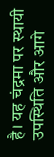है। यह चंद्रमा पर स्थायी उपस्थिति और आगे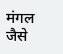मंगल जैसे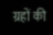ग्रहों की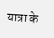यात्रा के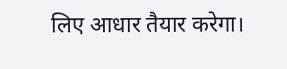लिए आधार तैयार करेगा।